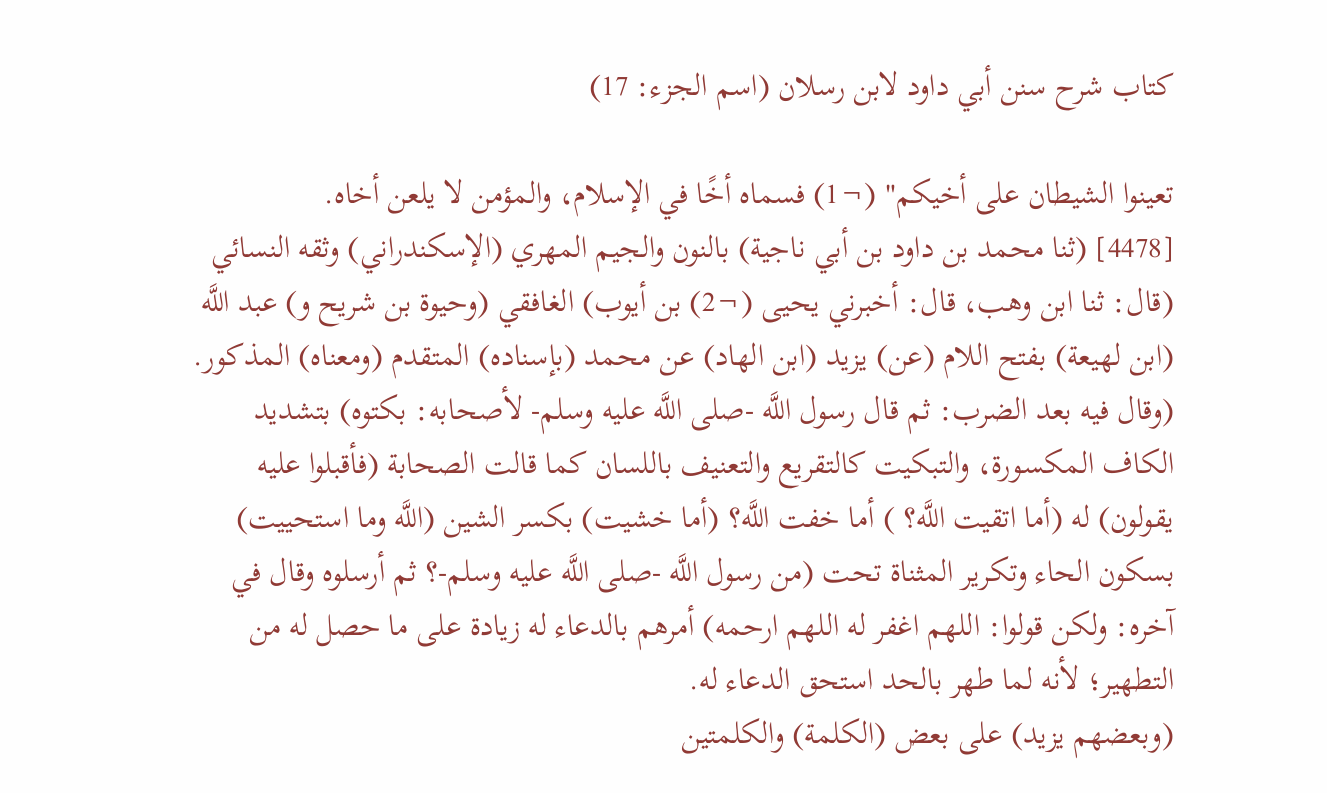كتاب شرح سنن أبي داود لابن رسلان (اسم الجزء: 17)

تعينوا الشيطان على أخيكم" (¬1) فسماه أخًا في الإسلام، والمؤمن لا يلعن أخاه.
[4478] (ثنا محمد بن داود بن أبي ناجية) بالنون والجيم المهري (الإسكندراني) وثقه النسائي (قال: ثنا ابن وهب، قال: أخبرني يحيى (¬2) بن أيوب) الغافقي (وحيوة بن شريح و) عبد اللَّه (ابن لهيعة) بفتح اللام (عن) يزيد (ابن الهاد) عن محمد (بإسناده) المتقدم (ومعناه) المذكور.
(وقال فيه بعد الضرب: ثم قال رسول اللَّه -صلى اللَّه عليه وسلم- لأصحابه: بكتوه) بتشديد الكاف المكسورة، والتبكيت كالتقريع والتعنيف باللسان كما قالت الصحابة (فأقبلوا عليه يقولون) له (أما اتقيت اللَّه؟ ) أما خفت اللَّه؟ (أما خشيت) بكسر الشين (اللَّه وما استحييت) بسكون الحاء وتكرير المثناة تحت (من رسول اللَّه -صلى اللَّه عليه وسلم-؟ ثم أرسلوه وقال في آخره: ولكن قولوا: اللهم اغفر له اللهم ارحمه) أمرهم بالدعاء له زيادة على ما حصل له من التطهير؛ لأنه لما طهر بالحد استحق الدعاء له.
(وبعضهم يزيد) على بعض (الكلمة) والكلمتين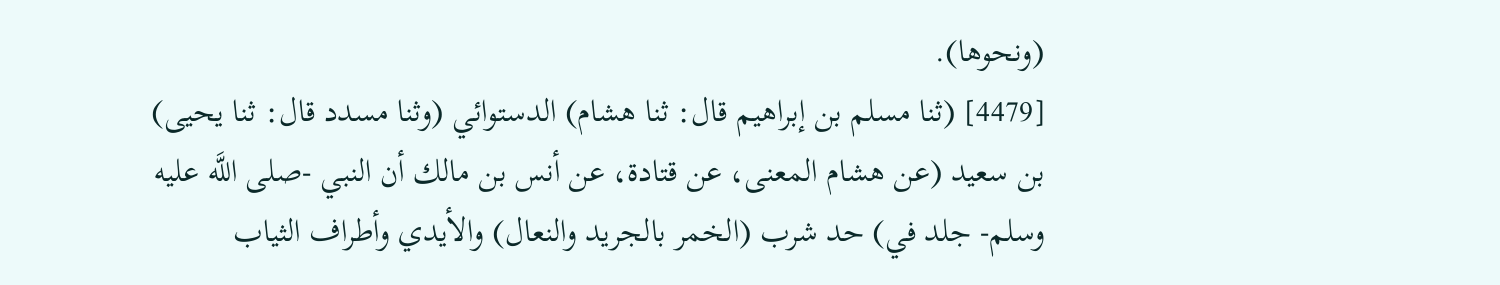(ونحوها).
[4479] (ثنا مسلم بن إبراهيم قال: ثنا هشام) الدستوائي (وثنا مسدد قال: ثنا يحيى) بن سعيد (عن هشام المعنى، عن قتادة، عن أنس بن مالك أن النبي -صلى اللَّه عليه وسلم- جلد في) حد شرب (الخمر بالجريد والنعال) والأيدي وأطراف الثياب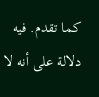كما تقدم. فيه دلالة على أنه لا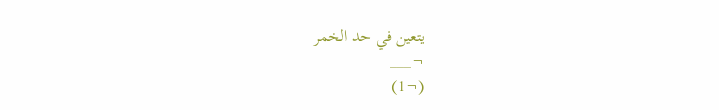يتعين في حد الخمر
¬___
(¬1)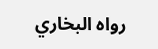رواه البخاري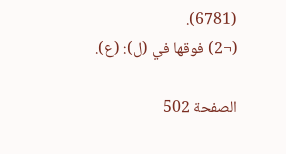(6781).
(¬2) فوقها في (ل): (ع).

الصفحة 502